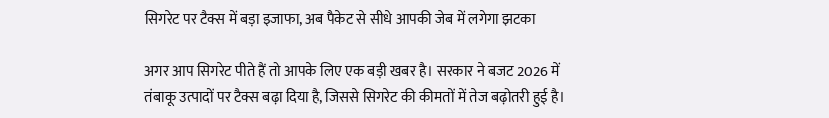सिगरेट पर टैक्स में बड़ा इजाफा, अब पैकेट से सीधे आपकी जेब में लगेगा झटका

अगर आप सिगरेट पीते हैं तो आपके लिए एक बड़ी खबर है। सरकार ने बजट 2026 में तंबाकू उत्पादों पर टैक्स बढ़ा दिया है, जिससे सिगरेट की कीमतों में तेज बढ़ोतरी हुई है।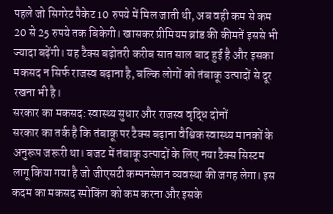पहले जो सिगरेट पैकेट 10 रुपये में मिल जाती थी, अब वही कम से कम 20 से 25 रुपये तक बिकेगी। खासकर प्रीमियम ब्रांड की कीमतें इससे भी ज्यादा बढ़ेंगी। यह टैक्स बढ़ोतरी करीब सात साल बाद हुई है और इसका मकसद न सिर्फ राजस्व बढ़ाना है, बल्कि लोगों को तंबाकू उत्पादों से दूर रखना भी है।
सरकार का मकसद: स्वास्थ्य सुधार और राजस्व वृद्धि दोनों
सरकार का तर्क है कि तंबाकू पर टैक्स बढ़ाना वैश्विक स्वास्थ्य मानकों के अनुरूप जरूरी था। बजट में तंबाकू उत्पादों के लिए नया टैक्स सिस्टम लागू किया गया है जो जीएसटी कम्पनसेशन व्यवस्था की जगह लेगा। इस कदम का मकसद स्मोकिंग को कम करना और इसके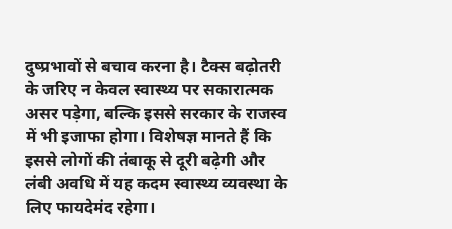दुष्प्रभावों से बचाव करना है। टैक्स बढ़ोतरी के जरिए न केवल स्वास्थ्य पर सकारात्मक असर पड़ेगा, बल्कि इससे सरकार के राजस्व में भी इजाफा होगा। विशेषज्ञ मानते हैं कि इससे लोगों की तंबाकू से दूरी बढ़ेगी और लंबी अवधि में यह कदम स्वास्थ्य व्यवस्था के लिए फायदेमंद रहेगा।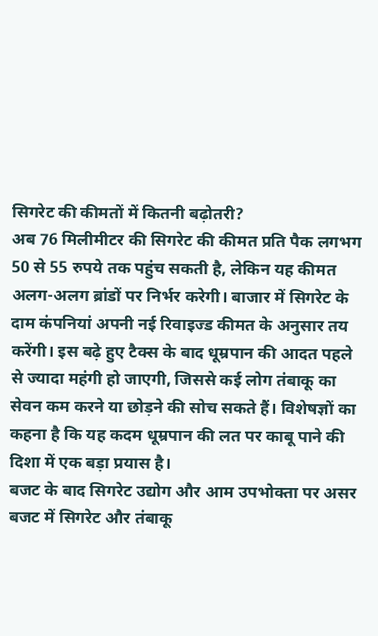सिगरेट की कीमतों में कितनी बढ़ोतरी?
अब 76 मिलीमीटर की सिगरेट की कीमत प्रति पैक लगभग 50 से 55 रुपये तक पहुंच सकती है, लेकिन यह कीमत अलग-अलग ब्रांडों पर निर्भर करेगी। बाजार में सिगरेट के दाम कंपनियां अपनी नई रिवाइज्ड कीमत के अनुसार तय करेंगी। इस बढ़े हुए टैक्स के बाद धूम्रपान की आदत पहले से ज्यादा महंगी हो जाएगी, जिससे कई लोग तंबाकू का सेवन कम करने या छोड़ने की सोच सकते हैं। विशेषज्ञों का कहना है कि यह कदम धूम्रपान की लत पर काबू पाने की दिशा में एक बड़ा प्रयास है।
बजट के बाद सिगरेट उद्योग और आम उपभोक्ता पर असर
बजट में सिगरेट और तंबाकू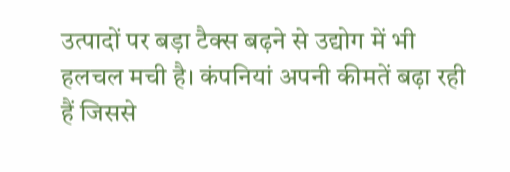उत्पादों पर बड़ा टैक्स बढ़ने से उद्योग में भी हलचल मची है। कंपनियां अपनी कीमतें बढ़ा रही हैं जिससे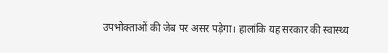उपभोक्ताओं की जेब पर असर पड़ेगा। हालांकि यह सरकार की स्वास्थ्य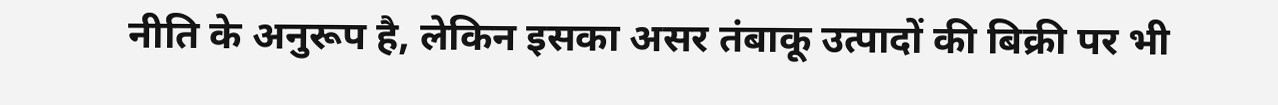नीति के अनुरूप है, लेकिन इसका असर तंबाकू उत्पादों की बिक्री पर भी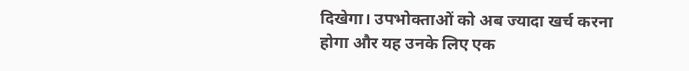दिखेगा। उपभोक्ताओं को अब ज्यादा खर्च करना होगा और यह उनके लिए एक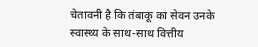चेतावनी है कि तंबाकू का सेवन उनके स्वास्थ्य के साथ-साथ वित्तीय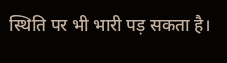स्थिति पर भी भारी पड़ सकता है।